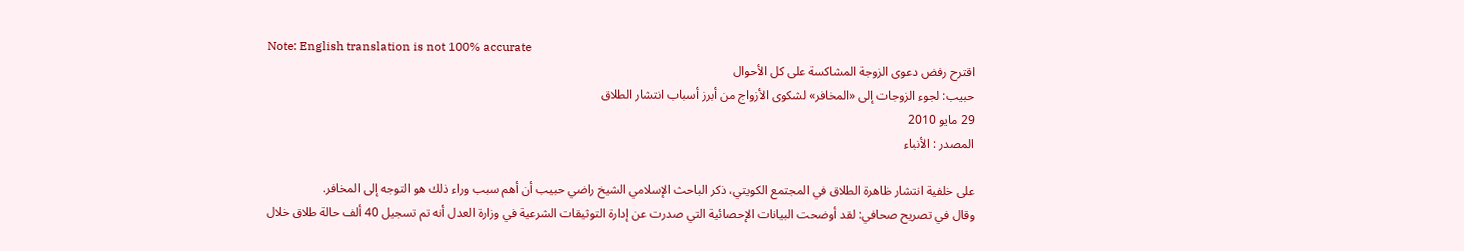Note: English translation is not 100% accurate
اقترح رفض دعوى الزوجة المشاكسة على كل الأحوال
حبيب: لجوء الزوجات إلى «المخافر» لشكوى الأزواج من أبرز أسباب انتشار الطلاق
29 مايو 2010
المصدر : الأنباء

على خلفية انتشار ظاهرة الطلاق في المجتمع الكويتي، ذكر الباحث الإسلامي الشيخ راضي حبيب أن أهم سبب وراء ذلك هو التوجه إلى المخافر.
وقال في تصريح صحافي: لقد أوضحت البيانات الإحصائية التي صدرت عن إدارة التوثيقات الشرعية في وزارة العدل أنه تم تسجيل 40 ألف حالة طلاق خلال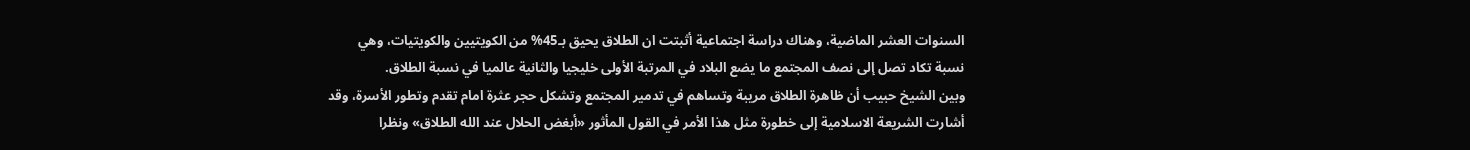السنوات العشر الماضية، وهناك دراسة اجتماعية أثبتت ان الطلاق يحيق بـ45% من الكويتيين والكويتيات، وهي نسبة تكاد تصل إلى نصف المجتمع ما يضع البلاد في المرتبة الأولى خليجيا والثانية عالميا في نسبة الطلاق.
وبين الشيخ حبيب أن ظاهرة الطلاق مريبة وتساهم في تدمير المجتمع وتشكل حجر عثرة امام تقدم وتطور الأسرة، وقد أشارت الشريعة الاسلامية إلى خطورة مثل هذا الأمر في القول المأثور «أبغض الحلال عند الله الطلاق» ونظرا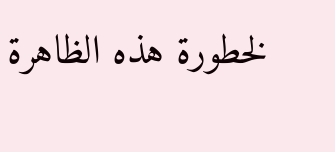لخطورة هذه الظاهرة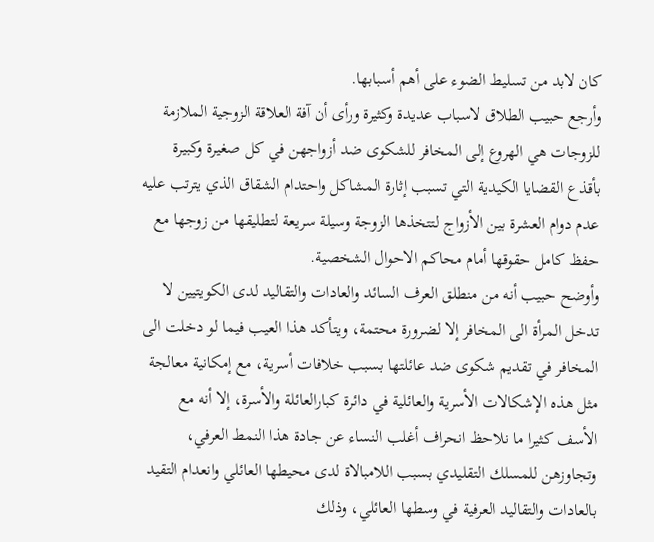كان لابد من تسليط الضوء على أهم أسبابها.
وأرجع حبيب الطلاق لاسباب عديدة وكثيرة ورأى أن آفة العلاقة الزوجية الملازمة للزوجات هي الهروع إلى المخافر للشكوى ضد أزواجهن في كل صغيرة وكبيرة بأقذع القضايا الكيدية التي تسبب إثارة المشاكل واحتدام الشقاق الذي يترتب عليه عدم دوام العشرة بين الأزواج لتتخذها الزوجة وسيلة سريعة لتطليقها من زوجها مع حفظ كامل حقوقها أمام محاكم الاحوال الشخصية.
وأوضح حبيب أنه من منطلق العرف السائد والعادات والتقاليد لدى الكويتيين لا تدخل المرأة الى المخافر إلا لضرورة محتمة، ويتأكد هذا العيب فيما لو دخلت الى المخافر في تقديم شكوى ضد عائلتها بسبب خلافات أسرية، مع إمكانية معالجة مثل هذه الإشكالات الأسرية والعائلية في دائرة كبارالعائلة والأسرة، إلا أنه مع الأسف كثيرا ما نلاحظ انحراف أغلب النساء عن جادة هذا النمط العرفي، وتجاوزهن للمسلك التقليدي بسبب اللامبالاة لدى محيطها العائلي وانعدام التقيد بالعادات والتقاليد العرفية في وسطها العائلي، وذلك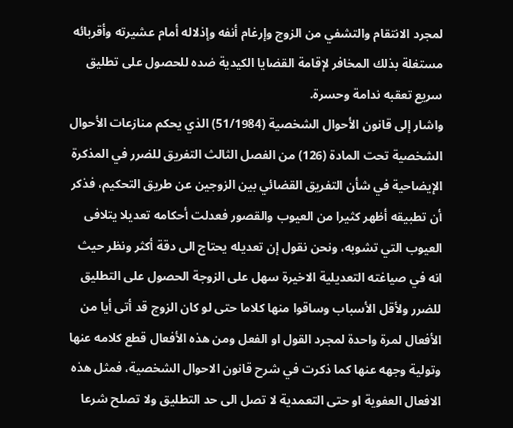لمجرد الانتقام والتشفي من الزوج وإرغام أنفه وإذلاله أمام عشيرته وأقربائه مستغلة بذلك المخافر لإقامة القضايا الكيدية ضده للحصول على تطليق سريع تعقبه ندامة وحسرة.
واشار إلى قانون الأحوال الشخصية (51/1984) الذي يحكم منازعات الأحوال الشخصية تحت المادة (126) من الفصل الثالث التفريق للضرر في المذكرة الإيضاحية في شأن التفريق القضائي بين الزوجين عن طريق التحكيم، فذكر أن تطبيقه أظهر كثيرا من العيوب والقصور فعدلت أحكامه تعديلا يتلافى العيوب التي تشوبه، ونحن نقول إن تعديله يحتاج الى دقة أكثر ونظر حيث انه في صياغته التعديلية الاخيرة سهل على الزوجة الحصول على التطليق للضرر ولأقل الأسباب وساقوا منها كلاما حتى لو كان الزوج قد أتى أيا من الأفعال لمرة واحدة لمجرد القول او الفعل ومن هذه الأفعال قطع كلامه عنها وتولية وجهه عنها كما ذكرت في شرح قانون الاحوال الشخصية، فمثل هذه الافعال العفوية او حتى التعمدية لا تصل الى حد التطليق ولا تصلح شرعا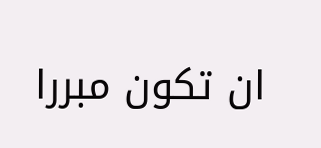ان تكون مبررا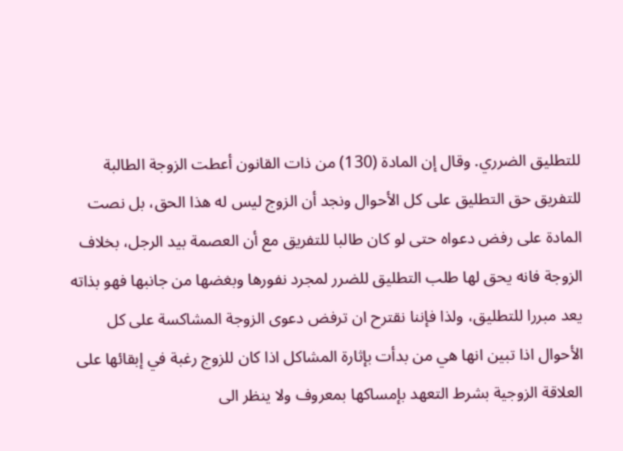للتطليق الضرري. وقال إن المادة (130) من ذات القانون أعطت الزوجة الطالبة للتفريق حق التطليق على كل الأحوال ونجد أن الزوج ليس له هذا الحق، بل نصت المادة على رفض دعواه حتى لو كان طالبا للتفريق مع أن العصمة بيد الرجل، بخلاف الزوجة فانه يحق لها طلب التطليق للضرر لمجرد نفورها وبغضها من جانبها فهو بذاته يعد مبررا للتطليق، ولذا فإننا نقترح ان ترفض دعوى الزوجة المشاكسة على كل الأحوال اذا تبين انها هي من بدأت بإثارة المشاكل اذا كان للزوج رغبة في إبقائها على العلاقة الزوجية بشرط التعهد بإمساكها بمعروف ولا ينظر الى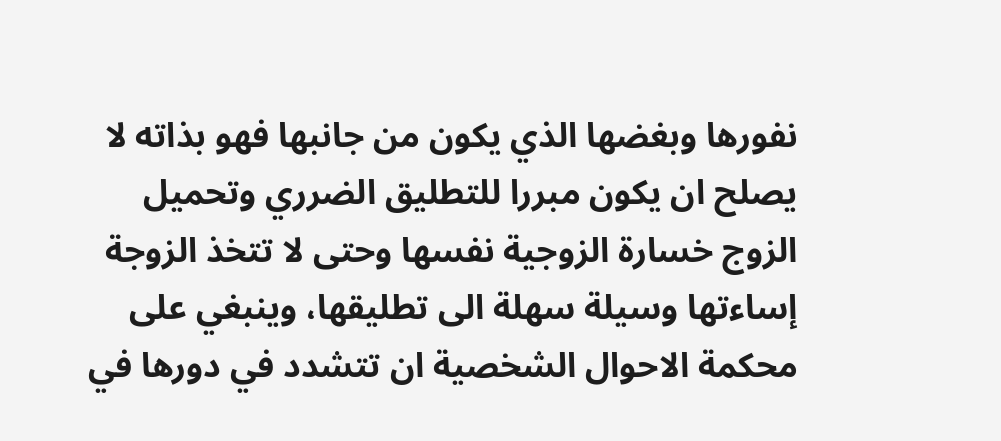نفورها وبغضها الذي يكون من جانبها فهو بذاته لا يصلح ان يكون مبررا للتطليق الضرري وتحميل الزوج خسارة الزوجية نفسها وحتى لا تتخذ الزوجة إساءتها وسيلة سهلة الى تطليقها، وينبغي على محكمة الاحوال الشخصية ان تتشدد في دورها في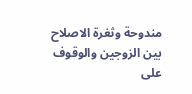مندوحة وثغرة الاصلاح بين الزوجين والوقوف على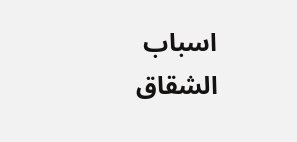اسباب الشقاق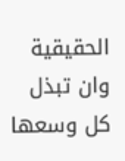الحقيقية وان تبذل كل وسعها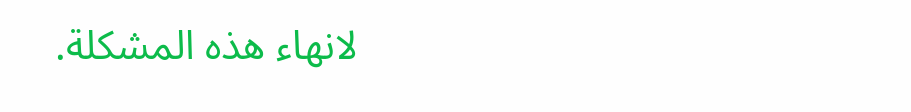لانهاء هذه المشكلة.